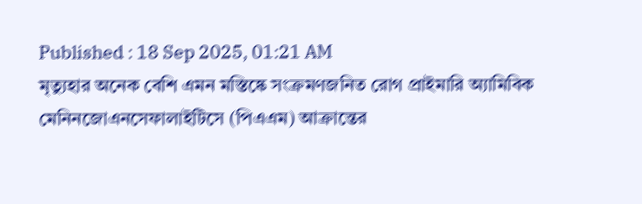Published : 18 Sep 2025, 01:21 AM
মৃত্যুহার অনেক বেশি এমন মস্তিষ্কে সংক্রমণজনিত রোগ প্রাইমারি অ্যামিবিক মেনিনজোএনসেফালাইটিসে (পিএএম) আক্রান্তের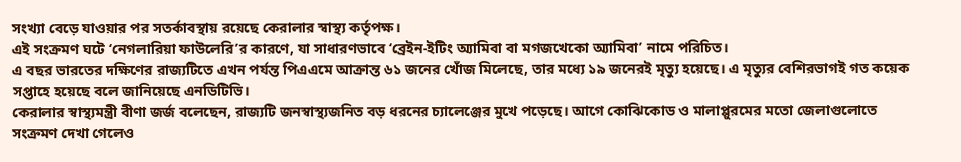সংখ্যা বেড়ে যাওয়ার পর সতর্কাবস্থায় রয়েছে কেরালার স্বাস্থ্য কর্তৃপক্ষ।
এই সংক্রমণ ঘটে ‘নেগলারিয়া ফাউলেরি’র কারণে, যা সাধারণভাবে ‘ব্রেইন-ইটিং অ্যামিবা বা মগজখেকো অ্যামিবা’ নামে পরিচিত।
এ বছর ভারতের দক্ষিণের রাজ্যটিতে এখন পর্যন্ত পিএএমে আক্রান্ত ৬১ জনের খোঁজ মিলেছে, তার মধ্যে ১৯ জনেরই মৃত্যু হয়েছে। এ মৃত্যুর বেশিরভাগই গত কয়েক সপ্তাহে হয়েছে বলে জানিয়েছে এনডিটিভি।
কেরালার স্বাস্থ্যমন্ত্রী বীণা জর্জ বলেছেন, রাজ্যটি জনস্বাস্থ্যজনিত বড় ধরনের চ্যালেঞ্জের মুখে পড়েছে। আগে কোঝিকোড ও মালাপ্পুরমের মতো জেলাগুলোতে সংক্রমণ দেখা গেলেও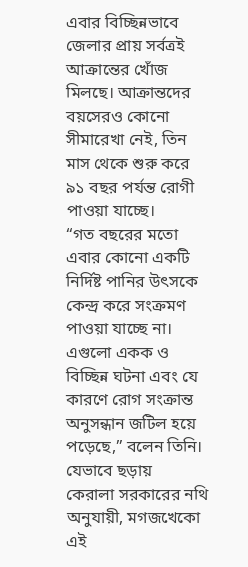এবার বিচ্ছিন্নভাবে জেলার প্রায় সর্বত্রই আক্রান্তের খোঁজ মিলছে। আক্রান্তদের বয়সেরও কোনো সীমারেখা নেই, তিন মাস থেকে শুরু করে ৯১ বছর পর্যন্ত রোগী পাওয়া যাচ্ছে।
“গত বছরের মতো এবার কোনো একটি নির্দিষ্ট পানির উৎসকে কেন্দ্র করে সংক্রমণ পাওয়া যাচ্ছে না। এগুলো একক ও বিচ্ছিন্ন ঘটনা এবং যে কারণে রোগ সংক্রান্ত অনুসন্ধান জটিল হয়ে পড়েছে,” বলেন তিনি।
যেভাবে ছড়ায়
কেরালা সরকারের নথি অনুযায়ী, মগজখেকো এই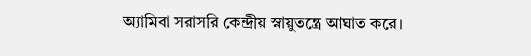অ্যামিবা সরাসরি কেন্দ্রীয় স্নায়ুতন্ত্রে আঘাত করে।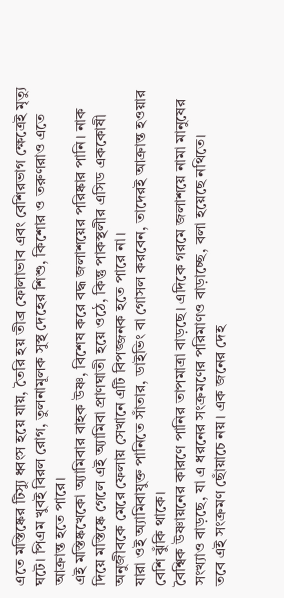এতে মস্তিষ্কের টিস্যু ধ্বংস হয়ে যায়, তৈরি হয় তীব্র ফোলাভাব এবং বেশিরভাগ ক্ষেত্রেই মৃত্যু ঘটে। পিএম খুবই বিরল রোগ, তুলনামূলক সুস্থ দেহের শিশু, কিশোর ও তরুণরাও এতে আক্রান্ত হতে পারে।
এই মস্তিষ্কখেকো অ্যামিবার বাহক উষ্ণ, বিশেষ করে বদ্ধ জলাশয়ের পরিষ্কার পানি। নাক দিয়ে মস্তিষ্কে গেলে এই অ্যামিবা প্রাণঘাতী হয়ে ওঠে, কিন্তু পাকস্থলীর এসিড এককোষী অনুজীবকে মেরে ফেলায় সেখানে এটি বিপজ্জনক হতে পারে না।
যারা ওই অ্যামিবাযুক্ত পানিতে সাঁতার, ডাইভিং বা গোসল করবেন, তাদেরই আক্রান্ত হওয়ার বেশি ঝুঁকি থাকে।
বৈশ্বিক উষ্ণায়নের কারণে পানির তাপমাত্রা বাড়ছে। এদিকে গরমে জলাশয়ে নামা মানুষের সংখ্যাও বাড়ছে, যা এ ধরনের সংক্রমণের পরিমাণও বাড়াচ্ছে, বলা হয়েছে নথিতে।
তবে এই সংক্রমণ ছোঁয়াচে নয়। এক জনের দেহ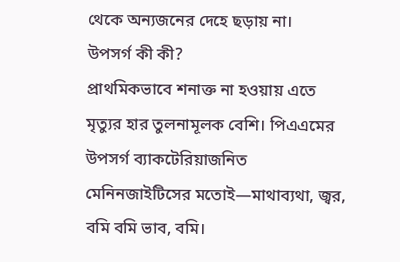থেকে অন্যজনের দেহে ছড়ায় না।
উপসর্গ কী কী?
প্রাথমিকভাবে শনাক্ত না হওয়ায় এতে মৃত্যুর হার তুলনামূলক বেশি। পিএএমের উপসর্গ ব্যাকটেরিয়াজনিত মেনিনজাইটিসের মতোই—মাথাব্যথা, জ্বর, বমি বমি ভাব, বমি।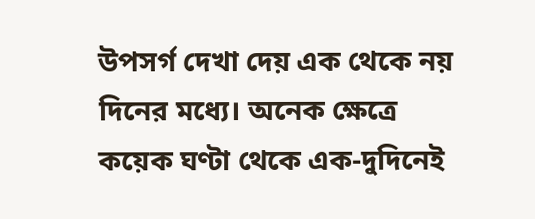উপসর্গ দেখা দেয় এক থেকে নয় দিনের মধ্যে। অনেক ক্ষেত্রে কয়েক ঘণ্টা থেকে এক-দুদিনেই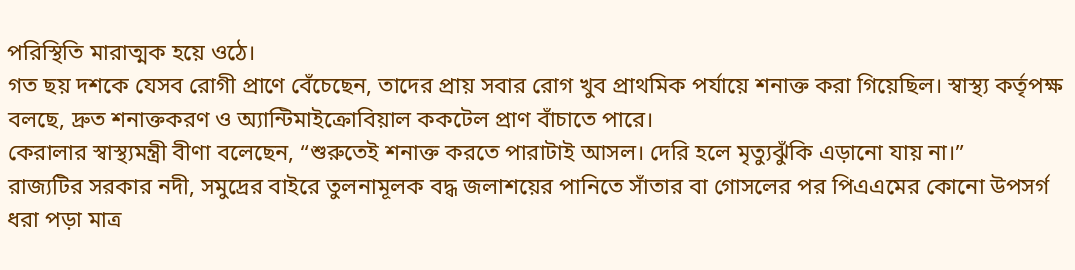পরিস্থিতি মারাত্মক হয়ে ওঠে।
গত ছয় দশকে যেসব রোগী প্রাণে বেঁচেছেন, তাদের প্রায় সবার রোগ খুব প্রাথমিক পর্যায়ে শনাক্ত করা গিয়েছিল। স্বাস্থ্য কর্তৃপক্ষ বলছে, দ্রুত শনাক্তকরণ ও অ্যান্টিমাইক্রোবিয়াল ককটেল প্রাণ বাঁচাতে পারে।
কেরালার স্বাস্থ্যমন্ত্রী বীণা বলেছেন, “শুরুতেই শনাক্ত করতে পারাটাই আসল। দেরি হলে মৃত্যুঝুঁকি এড়ানো যায় না।”
রাজ্যটির সরকার নদী, সমুদ্রের বাইরে তুলনামূলক বদ্ধ জলাশয়ের পানিতে সাঁতার বা গোসলের পর পিএএমের কোনো উপসর্গ ধরা পড়া মাত্র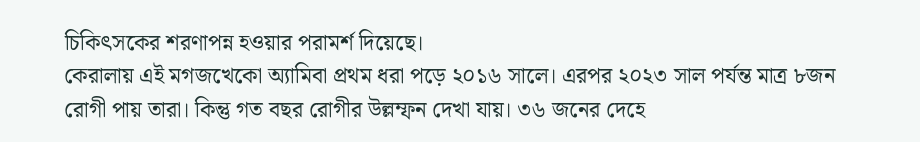চিকিৎসকের শরণাপন্ন হওয়ার পরামর্শ দিয়েছে।
কেরালায় এই মগজখেকো অ্যামিবা প্রথম ধরা পড়ে ২০১৬ সালে। এরপর ২০২৩ সাল পর্যন্ত মাত্র ৮জন রোগী পায় তারা। কিন্তু গত বছর রোগীর উল্লম্ফন দেখা যায়। ৩৬ জনের দেহে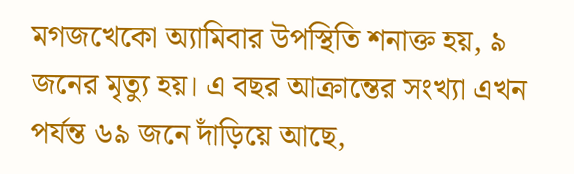মগজখেকো অ্যামিবার উপস্থিতি শনাক্ত হয়, ৯ জনের মৃত্যু হয়। এ বছর আক্রান্তের সংখ্যা এখন পর্যন্ত ৬৯ জনে দাঁড়িয়ে আছে,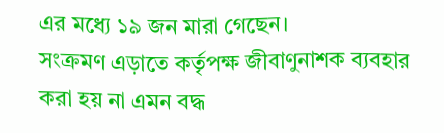এর মধ্যে ১৯ জন মারা গেছেন।
সংক্রমণ এড়াতে কর্তৃপক্ষ জীবাণুনাশক ব্যবহার করা হয় না এমন বদ্ধ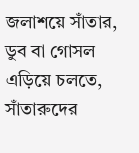জলাশয়ে সাঁতার, ডুব বা গোসল এড়িয়ে চলতে, সাঁতারুদের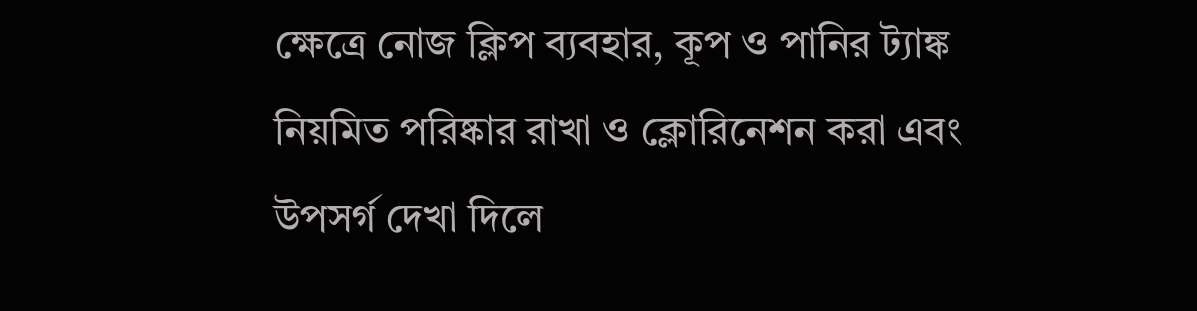ক্ষেত্রে নোজ ক্লিপ ব্যবহার, কূপ ও পানির ট্যাঙ্ক নিয়মিত পরিষ্কার রাখা ও ক্লোরিনেশন করা এবং উপসর্গ দেখা দিলে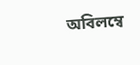অবিলম্বে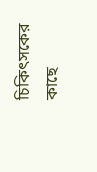চিকিৎসকের কাছে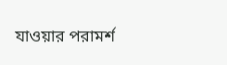যাওয়ার পরামর্শ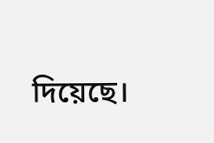দিয়েছে।